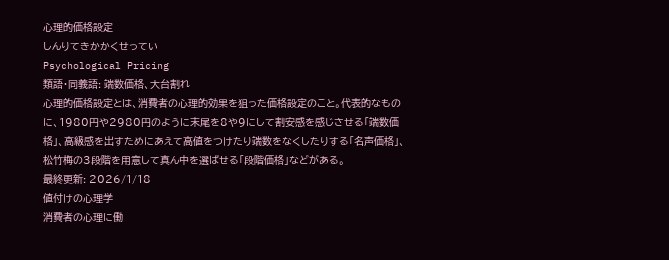心理的価格設定
しんりてきかかくせってい
Psychological Pricing
類語・同義語: 端数価格、大台割れ
心理的価格設定とは、消費者の心理的効果を狙った価格設定のこと。代表的なものに、1980円や2980円のように末尾を8や9にして割安感を感じさせる「端数価格」、高級感を出すためにあえて高値をつけたり端数をなくしたりする「名声価格」、松竹梅の3段階を用意して真ん中を選ばせる「段階価格」などがある。
最終更新: 2026/1/18
値付けの心理学
消費者の心理に働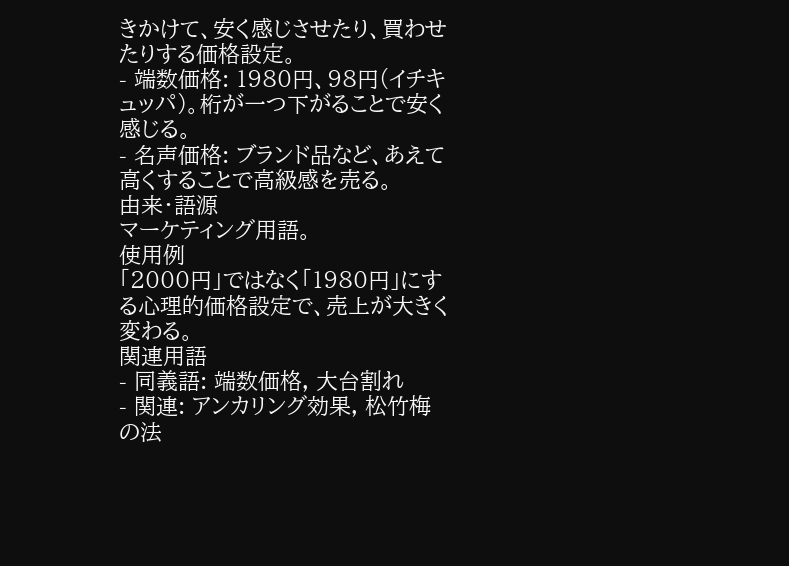きかけて、安く感じさせたり、買わせたりする価格設定。
- 端数価格: 1980円、98円(イチキュッパ)。桁が一つ下がることで安く感じる。
- 名声価格: ブランド品など、あえて高くすることで高級感を売る。
由来・語源
マーケティング用語。
使用例
「2000円」ではなく「1980円」にする心理的価格設定で、売上が大きく変わる。
関連用語
- 同義語: 端数価格, 大台割れ
- 関連: アンカリング効果, 松竹梅の法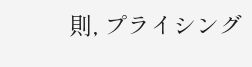則, プライシング